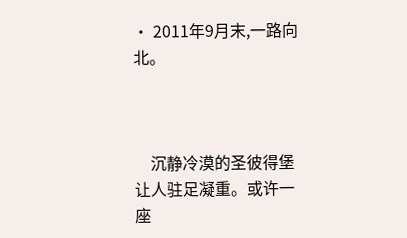• 2011年9月末,一路向北。



    沉静冷漠的圣彼得堡让人驻足凝重。或许一座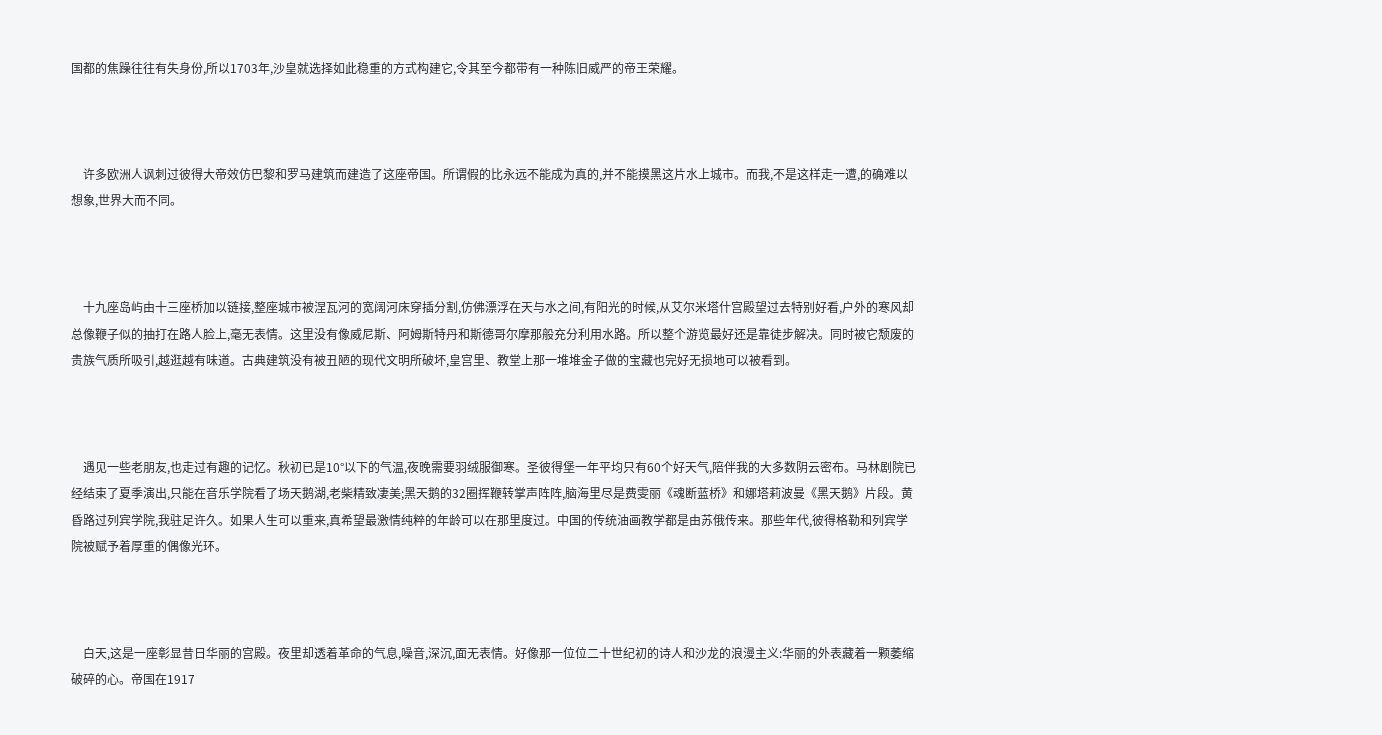国都的焦躁往往有失身份,所以1703年,沙皇就选择如此稳重的方式构建它,令其至今都带有一种陈旧威严的帝王荣耀。



    许多欧洲人讽刺过彼得大帝效仿巴黎和罗马建筑而建造了这座帝国。所谓假的比永远不能成为真的,并不能摸黑这片水上城市。而我,不是这样走一遭,的确难以想象,世界大而不同。



    十九座岛屿由十三座桥加以链接,整座城市被涅瓦河的宽阔河床穿插分割,仿佛漂浮在天与水之间,有阳光的时候,从艾尔米塔什宫殿望过去特别好看,户外的寒风却总像鞭子似的抽打在路人脸上,毫无表情。这里没有像威尼斯、阿姆斯特丹和斯德哥尔摩那般充分利用水路。所以整个游览最好还是靠徒步解决。同时被它颓废的贵族气质所吸引,越逛越有味道。古典建筑没有被丑陋的现代文明所破坏,皇宫里、教堂上那一堆堆金子做的宝藏也完好无损地可以被看到。



    遇见一些老朋友,也走过有趣的记忆。秋初已是10°以下的气温,夜晚需要羽绒服御寒。圣彼得堡一年平均只有60个好天气,陪伴我的大多数阴云密布。马林剧院已经结束了夏季演出,只能在音乐学院看了场天鹅湖,老柴精致凄美;黑天鹅的32圈挥鞭转掌声阵阵,脑海里尽是费雯丽《魂断蓝桥》和娜塔莉波曼《黑天鹅》片段。黄昏路过列宾学院,我驻足许久。如果人生可以重来,真希望最激情纯粹的年龄可以在那里度过。中国的传统油画教学都是由苏俄传来。那些年代,彼得格勒和列宾学院被赋予着厚重的偶像光环。



    白天,这是一座彰显昔日华丽的宫殿。夜里却透着革命的气息,噪音,深沉,面无表情。好像那一位位二十世纪初的诗人和沙龙的浪漫主义:华丽的外表藏着一颗萎缩破碎的心。帝国在1917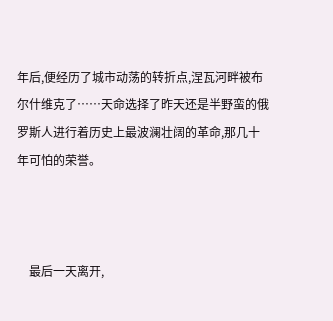年后,便经历了城市动荡的转折点,涅瓦河畔被布尔什维克了……天命选择了昨天还是半野蛮的俄罗斯人进行着历史上最波澜壮阔的革命,那几十年可怕的荣誉。



    最后一天离开,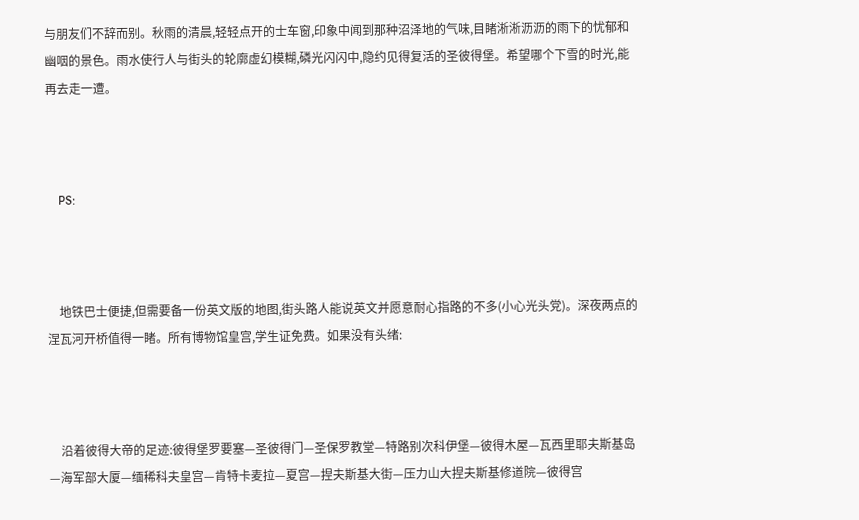与朋友们不辞而别。秋雨的清晨,轻轻点开的士车窗,印象中闻到那种沼泽地的气味,目睹淅淅沥沥的雨下的忧郁和幽咽的景色。雨水使行人与街头的轮廓虚幻模糊,磷光闪闪中,隐约见得复活的圣彼得堡。希望哪个下雪的时光,能再去走一遭。



    PS:



    地铁巴士便捷,但需要备一份英文版的地图,街头路人能说英文并愿意耐心指路的不多(小心光头党)。深夜两点的涅瓦河开桥值得一睹。所有博物馆皇宫,学生证免费。如果没有头绪:



    沿着彼得大帝的足迹:彼得堡罗要塞—圣彼得门—圣保罗教堂—特路别次科伊堡—彼得木屋—瓦西里耶夫斯基岛—海军部大厦—缅稀科夫皇宫—肯特卡麦拉—夏宫—捏夫斯基大街—压力山大捏夫斯基修道院—彼得宫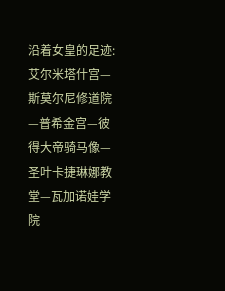沿着女皇的足迹:艾尔米塔什宫—斯莫尔尼修道院—普希金宫—彼得大帝骑马像—圣叶卡捷琳娜教堂—瓦加诺娃学院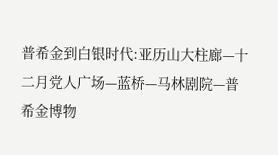普希金到白银时代:亚历山大柱廊—十二月党人广场—蓝桥—马林剧院—普希金博物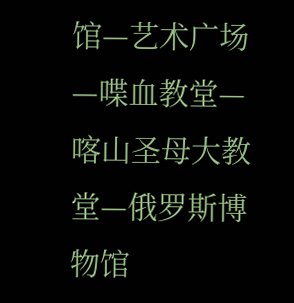馆—艺术广场—喋血教堂—喀山圣母大教堂—俄罗斯博物馆